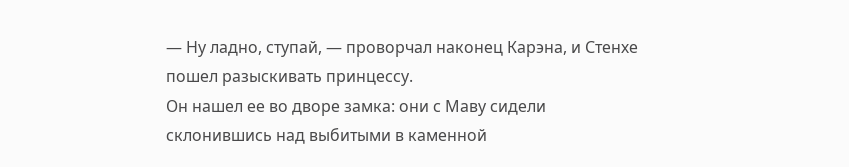— Ну ладно, ступай, — проворчал наконец Карэна, и Стенхе пошел разыскивать принцессу.
Он нашел ее во дворе замка: они с Маву сидели склонившись над выбитыми в каменной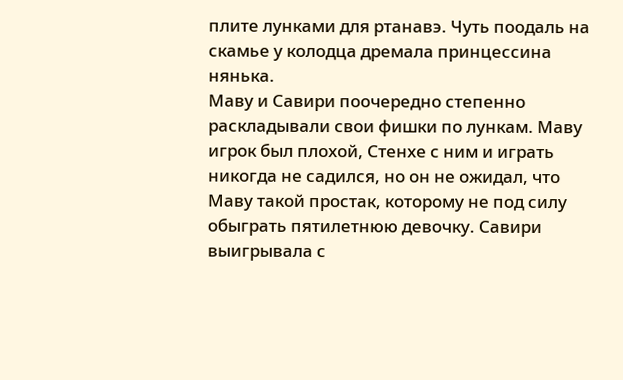плите лунками для ртанавэ. Чуть поодаль на скамье у колодца дремала принцессина нянька.
Маву и Савири поочередно степенно раскладывали свои фишки по лункам. Маву игрок был плохой, Стенхе с ним и играть никогда не садился, но он не ожидал, что Маву такой простак, которому не под силу обыграть пятилетнюю девочку. Савири выигрывала с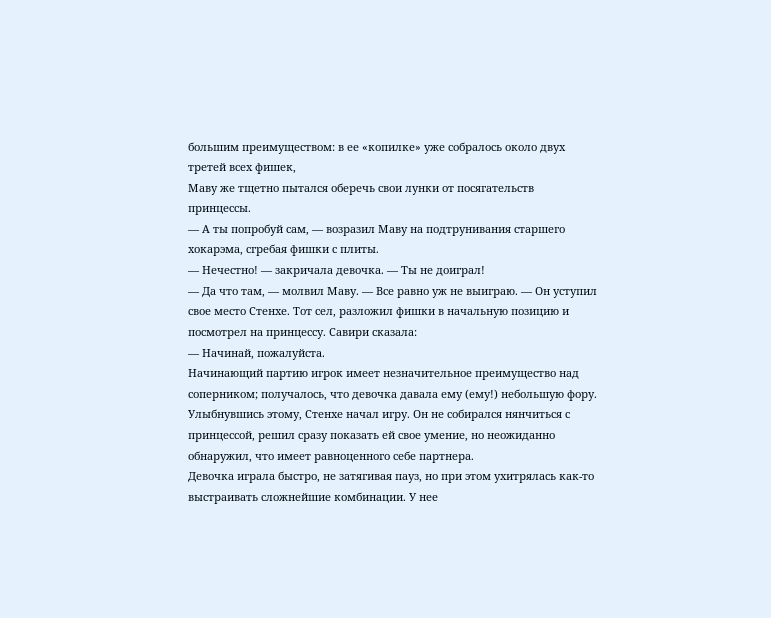большим преимуществом: в ее «копилке» уже собралось около двух третей всех фишек,
Маву же тщетно пытался оберечь свои лунки от посягательств принцессы.
— А ты попробуй сам, — возразил Маву на подтрунивания старшего хокарэма, сгребая фишки с плиты.
— Нечестно! — закричала девочка. — Ты не доиграл!
— Да что там, — молвил Маву. — Все равно уж не выиграю. — Он уступил свое место Стенхе. Тот сел, разложил фишки в начальную позицию и посмотрел на принцессу. Савири сказала:
— Начинай, пожалуйста.
Начинающий партию игрок имеет незначительное преимущество над соперником; получалось, что девочка давала ему (ему!) небольшую фору. Улыбнувшись этому, Стенхе начал игру. Он не собирался нянчиться с принцессой, решил сразу показать ей свое умение, но неожиданно обнаружил, что имеет равноценного себе партнера.
Девочка играла быстро, не затягивая пауз, но при этом ухитрялась как-то выстраивать сложнейшие комбинации. У нее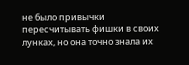не было привычки пересчитывать фишки в своих лунках, но она точно знала их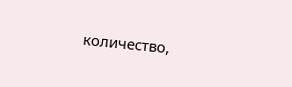количество,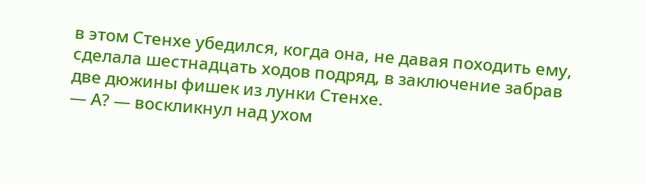в этом Стенхе убедился, когда она, не давая походить ему, сделала шестнадцать ходов подряд, в заключение забрав две дюжины фишек из лунки Стенхе.
— А? — воскликнул над ухом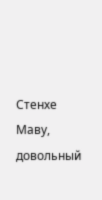Стенхе Маву, довольный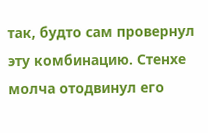так, будто сам провернул эту комбинацию. Стенхе молча отодвинул его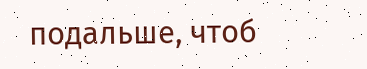подальше, чтоб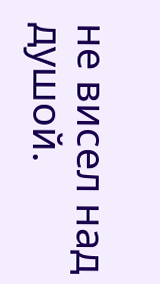не висел над душой.